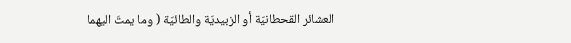العشائر القحطانيّة أو الزبيديّة والطائيّة ( وما يمتّ اليهما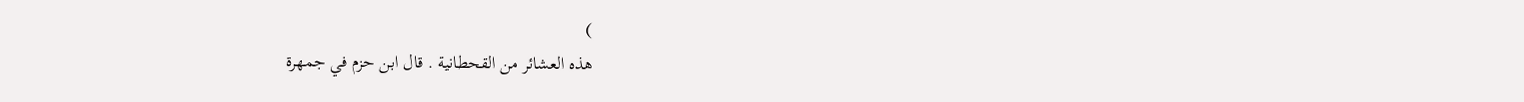)
هذه العشائر من القحطانية . قال ابن حزم في جمهرة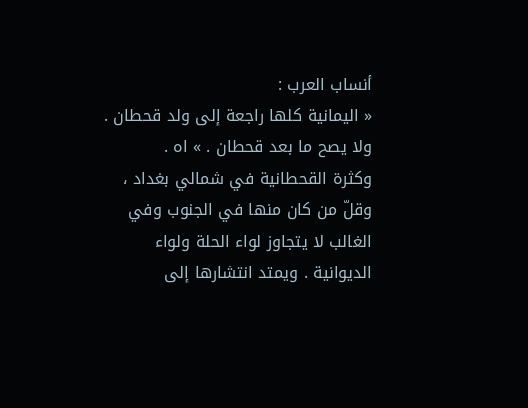أنساب العرب :
« اليمانية كلها راجعة إلى ولد قحطان . ولا يصح ما بعد قحطان . » اه .
وكثرة القحطانية في شمالي بغداد ، وقلّ من كان منها في الجنوب وفي الغالب لا يتجاوز لواء الحلة ولواء الديوانية . ويمتد انتشارها إلى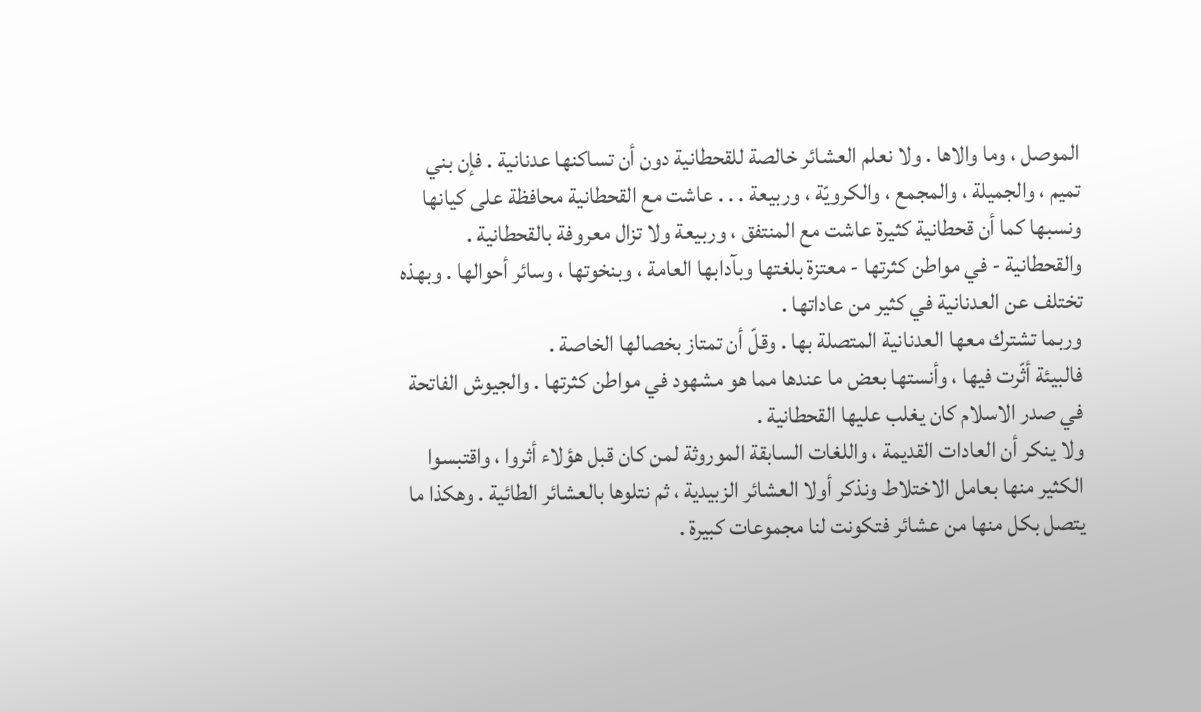الموصل ، وما والاها . ولا نعلم العشائر خالصة للقحطانية دون أن تساكنها عدنانية . فإن بني تميم ، والجميلة ، والمجمع ، والكرويّة ، وربيعة . . . عاشت مع القحطانية محافظة على كيانها ونسبها كما أن قحطانية كثيرة عاشت مع المنتفق ، وربيعة ولا تزال معروفة بالقحطانية .
والقحطانية - في مواطن كثرتها - معتزة بلغتها وبآدابها العامة ، وبنخوتها ، وسائر أحوالها . وبهذه تختلف عن العدنانية في كثير من عاداتها .
وربما تشترك معها العدنانية المتصلة بها . وقلّ أن تمتاز بخصالها الخاصة .
فالبيئة أثّرت فيها ، وأنستها بعض ما عندها مما هو مشهود في مواطن كثرتها . والجيوش الفاتحة في صدر الاسلام كان يغلب عليها القحطانية .
ولا ينكر أن العادات القديمة ، واللغات السابقة الموروثة لمن كان قبل هؤلاء أثروا ، واقتبسوا الكثير منها بعامل الاختلاط ونذكر أولا العشائر الزبيدية ، ثم نتلوها بالعشائر الطائية . وهكذا ما يتصل بكل منها من عشائر فتكونت لنا مجموعات كبيرة .